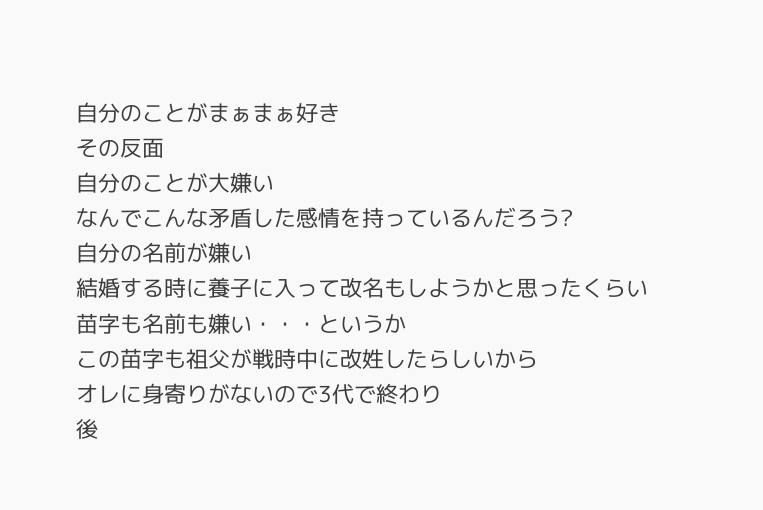自分のことがまぁまぁ好き
その反面
自分のことが大嫌い
なんでこんな矛盾した感情を持っているんだろう?
自分の名前が嫌い
結婚する時に養子に入って改名もしようかと思ったくらい
苗字も名前も嫌い・・・というか
この苗字も祖父が戦時中に改姓したらしいから
オレに身寄りがないので3代で終わり
後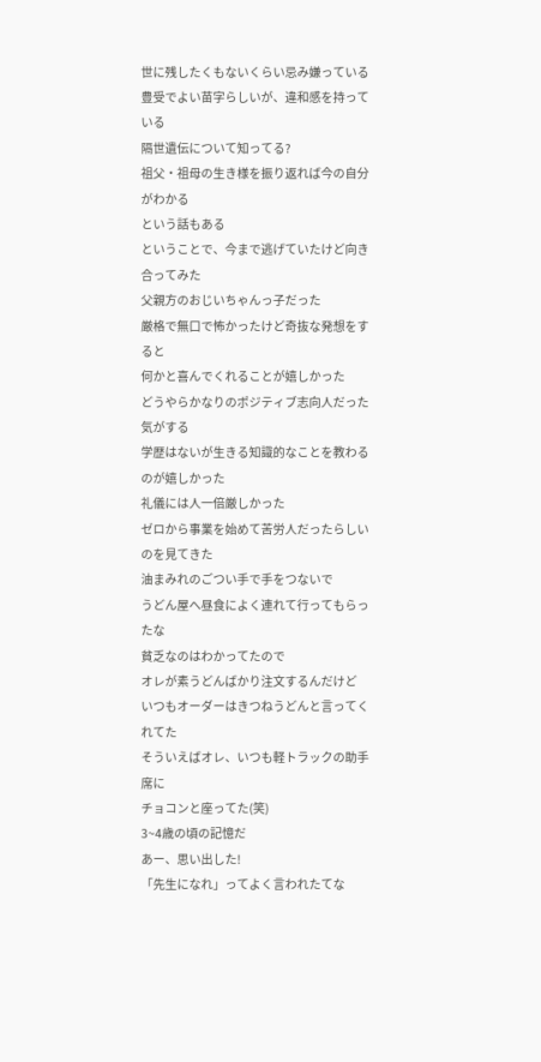世に残したくもないくらい忌み嫌っている
豊受でよい苗字らしいが、違和感を持っている
隔世遺伝について知ってる?
祖父・祖母の生き様を振り返れば今の自分がわかる
という話もある
ということで、今まで逃げていたけど向き合ってみた
父親方のおじいちゃんっ子だった
厳格で無口で怖かったけど奇抜な発想をすると
何かと喜んでくれることが嬉しかった
どうやらかなりのポジティブ志向人だった気がする
学歴はないが生きる知識的なことを教わるのが嬉しかった
礼儀には人一倍厳しかった
ゼロから事業を始めて苦労人だったらしいのを見てきた
油まみれのごつい手で手をつないで
うどん屋へ昼食によく連れて行ってもらったな
貧乏なのはわかってたので
オレが素うどんばかり注文するんだけど
いつもオーダーはきつねうどんと言ってくれてた
そういえばオレ、いつも軽トラックの助手席に
チョコンと座ってた(笑)
3~4歳の頃の記憶だ
あー、思い出した!
「先生になれ」ってよく言われたてな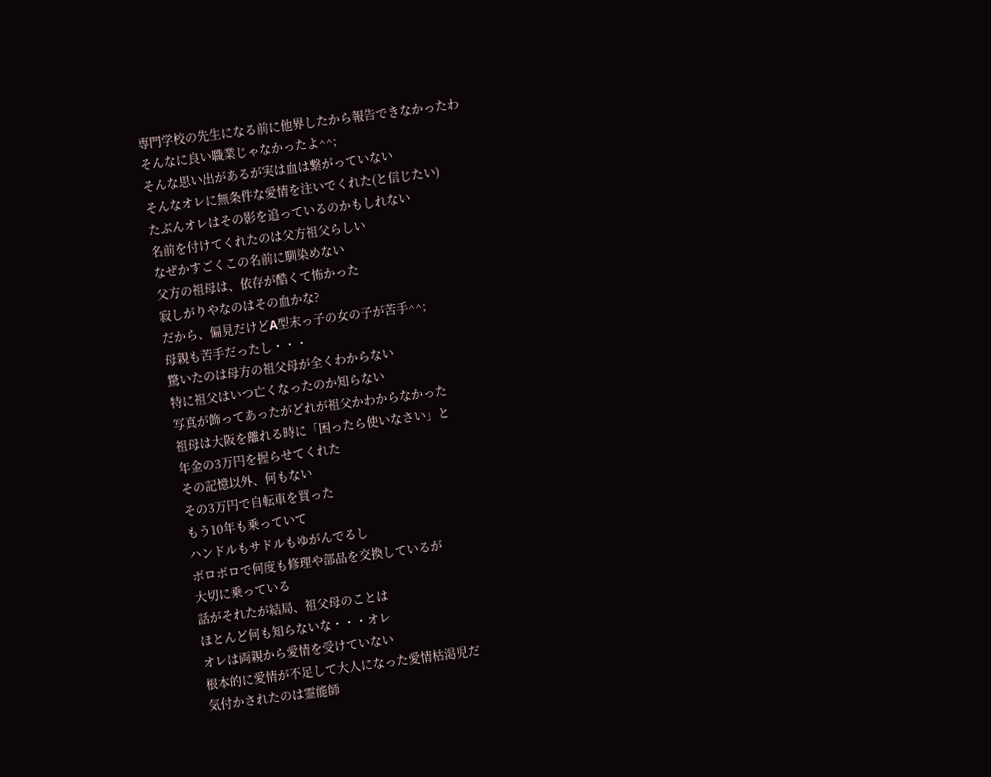専門学校の先生になる前に他界したから報告できなかったわ
そんなに良い職業じゃなかったよ^^;
そんな思い出があるが実は血は繋がっていない
そんなオレに無条件な愛情を注いでくれた(と信じたい)
たぶんオレはその影を追っているのかもしれない
名前を付けてくれたのは父方祖父らしい
なぜかすごくこの名前に馴染めない
父方の祖母は、依存が酷くて怖かった
寂しがりやなのはその血かな?
だから、偏見だけどA型末っ子の女の子が苦手^^;
母親も苦手だったし・・・
驚いたのは母方の祖父母が全くわからない
特に祖父はいつ亡くなったのか知らない
写真が飾ってあったがどれが祖父かわからなかった
祖母は大阪を離れる時に「困ったら使いなさい」と
年金の3万円を握らせてくれた
その記憶以外、何もない
その3万円で自転車を買った
もう10年も乗っていて
ハンドルもサドルもゆがんでるし
ボロボロで何度も修理や部品を交換しているが
大切に乗っている
話がそれたが結局、祖父母のことは
ほとんど何も知らないな・・・オレ
オレは両親から愛情を受けていない
根本的に愛情が不足して大人になった愛情枯渇児だ
気付かされたのは霊能師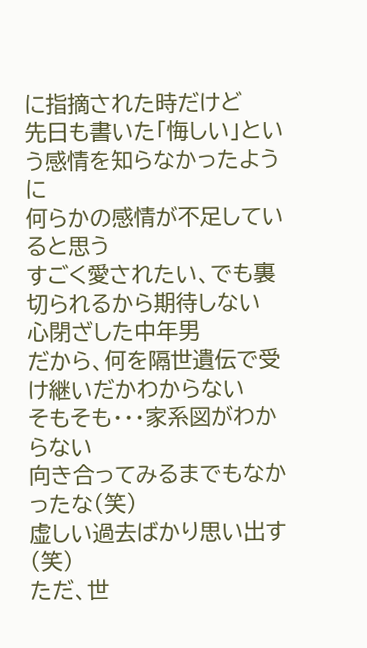に指摘された時だけど
先日も書いた「悔しい」という感情を知らなかったように
何らかの感情が不足していると思う
すごく愛されたい、でも裏切られるから期待しない
心閉ざした中年男
だから、何を隔世遺伝で受け継いだかわからない
そもそも・・・家系図がわからない
向き合ってみるまでもなかったな(笑)
虚しい過去ばかり思い出す(笑)
ただ、世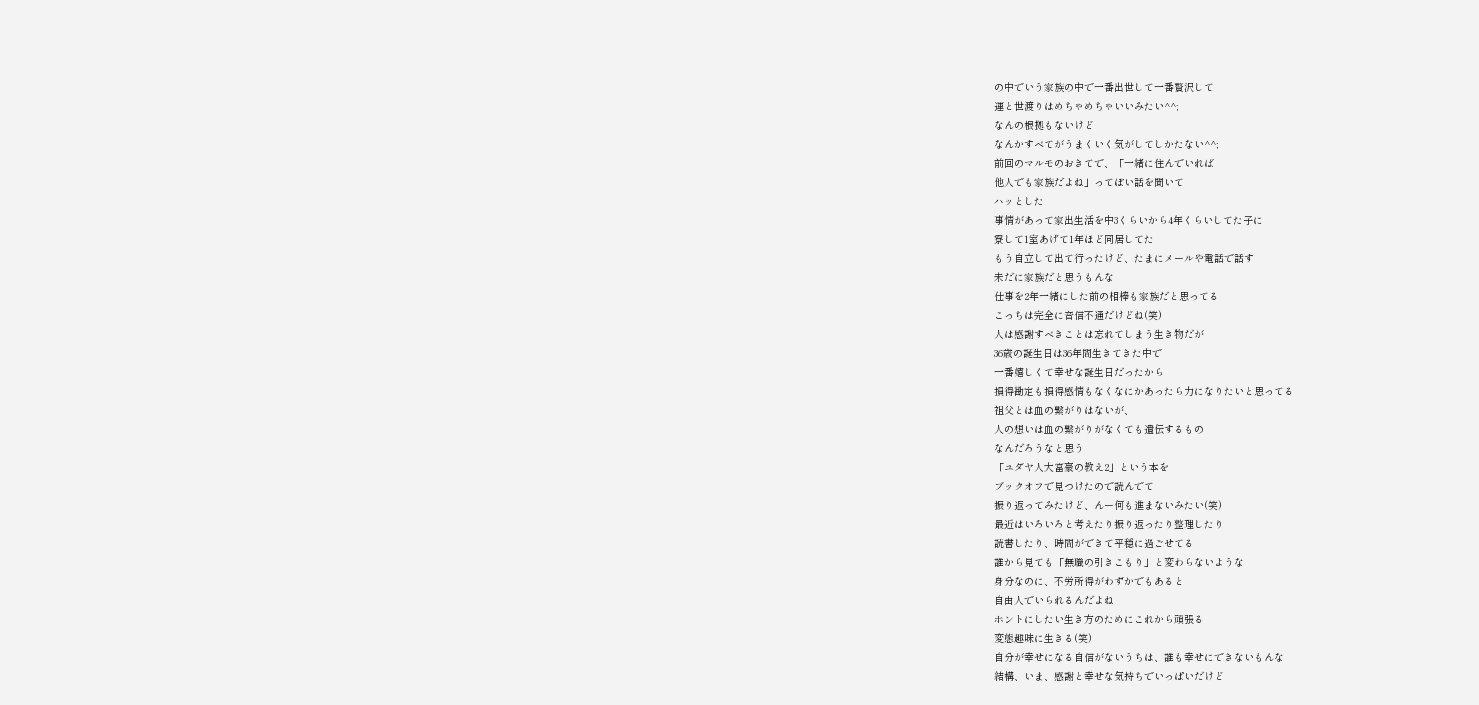の中でいう家族の中で一番出世して一番贅沢して
運と世渡りはめちゃめちゃいいみたい^^;
なんの根拠もないけど
なんかすべてがうまくいく気がしてしかたない^^;
前回のマルモのおきてで、「一緒に住んでいれば
他人でも家族だよね」ってぽい話を聞いて
ハッとした
事情があって家出生活を中3くらいから4年くらいしてた子に
寮して1室あげて1年ほど同居してた
もう自立して出て行ったけど、たまにメールや電話で話す
未だに家族だと思うもんな
仕事を2年一緒にした前の相棒も家族だと思ってる
こっちは完全に音信不通だけどね(笑)
人は感謝すべきことは忘れてしまう生き物だが
36歳の誕生日は36年間生きてきた中で
一番嬉しくて幸せな誕生日だったから
損得勘定も損得感情もなくなにかあったら力になりたいと思ってる
祖父とは血の繋がりはないが、
人の想いは血の繋がりがなくても遺伝するもの
なんだろうなと思う
「ユダヤ人大富豪の教え2」という本を
ブックオフで見つけたので読んでて
振り返ってみたけど、んー何も進まないみたい(笑)
最近はいろいろと考えたり振り返ったり整理したり
読書したり、時間ができて平穏に過ごせてる
誰から見ても「無職の引きこもり」と変わらないような
身分なのに、不労所得がわずかでもあると
自由人でいられるんだよね
ホントにしたい生き方のためにこれから頑張る
変態趣味に生きる(笑)
自分が幸せになる自信がないうちは、誰も幸せにできないもんな
結構、いま、感謝と幸せな気持ちでいっぱいだけど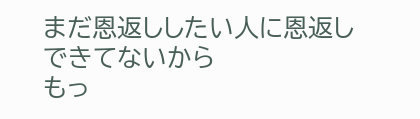まだ恩返ししたい人に恩返しできてないから
もっ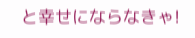と幸せにならなきゃ!